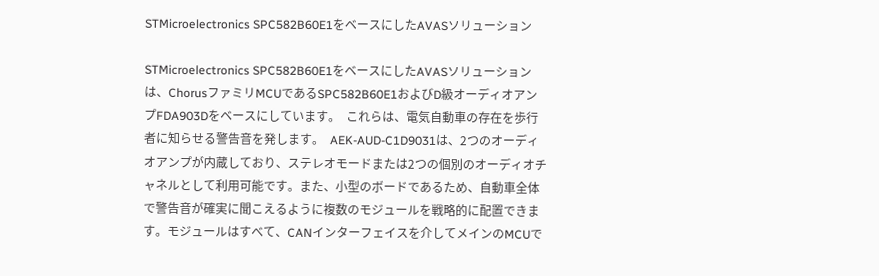STMicroelectronics SPC582B60E1をベースにしたAVASソリューション

STMicroelectronics SPC582B60E1をベースにしたAVASソリューションは、ChorusファミリMCUであるSPC582B60E1およびD級オーディオアンプFDA903Dをベースにしています。  これらは、電気自動車の存在を歩行者に知らせる警告音を発します。  AEK-AUD-C1D9031は、2つのオーディオアンプが内蔵しており、ステレオモードまたは2つの個別のオーディオチャネルとして利用可能です。また、小型のボードであるため、自動車全体で警告音が確実に聞こえるように複数のモジュールを戦略的に配置できます。モジュールはすべて、CANインターフェイスを介してメインのMCUで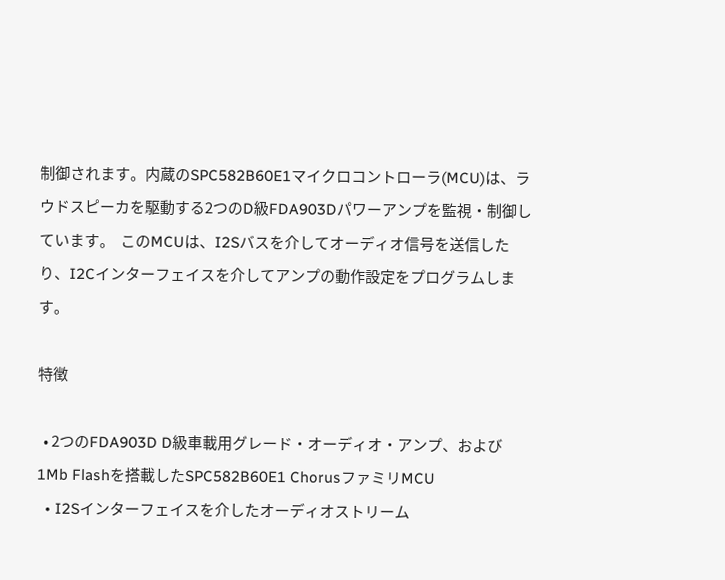制御されます。内蔵のSPC582B60E1マイクロコントローラ(MCU)は、ラウドスピーカを駆動する2つのD級FDA903Dパワーアンプを監視・制御しています。  このMCUは、I2Sバスを介してオーディオ信号を送信したり、I2Cインターフェイスを介してアンプの動作設定をプログラムします。

特徴

  • 2つのFDA903D D級車載用グレード・オーディオ・アンプ、および1Mb Flashを搭載したSPC582B60E1 ChorusファミリMCU
  • I2Sインターフェイスを介したオーディオストリーム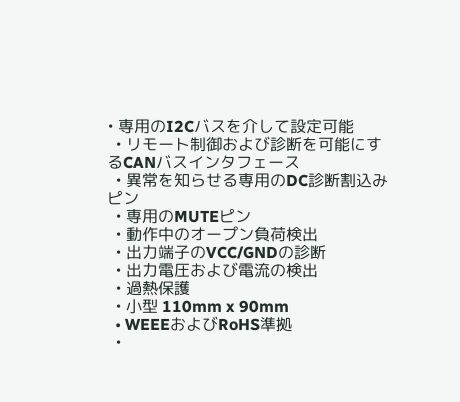• 専用のI2Cバスを介して設定可能
  • リモート制御および診断を可能にするCANバスインタフェース
  • 異常を知らせる専用のDC診断割込みピン
  • 専用のMUTEピン
  • 動作中のオープン負荷検出
  • 出力端子のVCC/GNDの診断
  • 出力電圧および電流の検出
  • 過熱保護
  • 小型 110mm x 90mm
  • WEEEおよびRoHS準拠
  •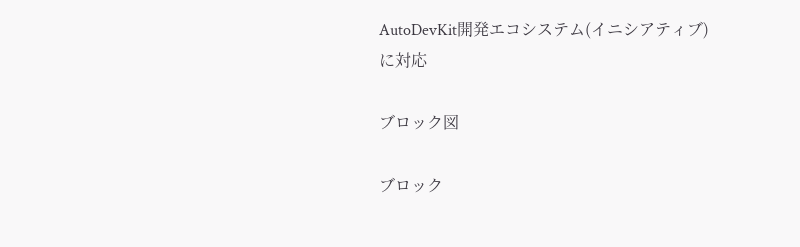AutoDevKit開発エコシステム(イニシアティブ)に対応

ブロック図

ブロック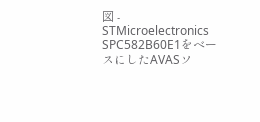図 - STMicroelectronics SPC582B60E1をベースにしたAVASソ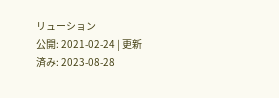リューション
公開: 2021-02-24 | 更新済み: 2023-08-28